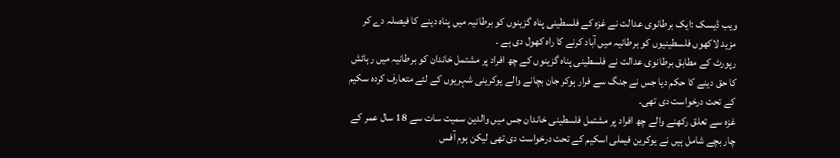ویب ڈیسک :ایک برطانوی عدالت نے غزہ کے فلسطینی پناہ گزینوں کو برطانیہ میں پناہ دینے کا فیصلہ دے کر مزید لاکھوں فلسطینیوں کو برطانیہ میں آباد کرنے کا راہ کھول دی ہے ۔
رپورٹ کے مطابق برطانوی عدالت نے فلسطینی پناہ گزینوں کے چھ افراد پر مشتمل خاندان کو برطانیہ میں رہائش کا حق دینے کا حکم دیا جس نے جنگ سے فرار ہوکر جان بچانے والے یوکرینی شہریوں کے لئے متعارف کردہ سکیم کے تحت درخواست دی تھی۔
غزہ سے تعلق رکھنے والے چھ افراد پر مشتمل فلسطینی خاندان جس میں والدین سمیت سات سے 18 سال عمر کے چار بچے شامل ہیں نے یوکرین فیملی اسکیم کے تحت درخواست دی تھی لیکن ہوم آفس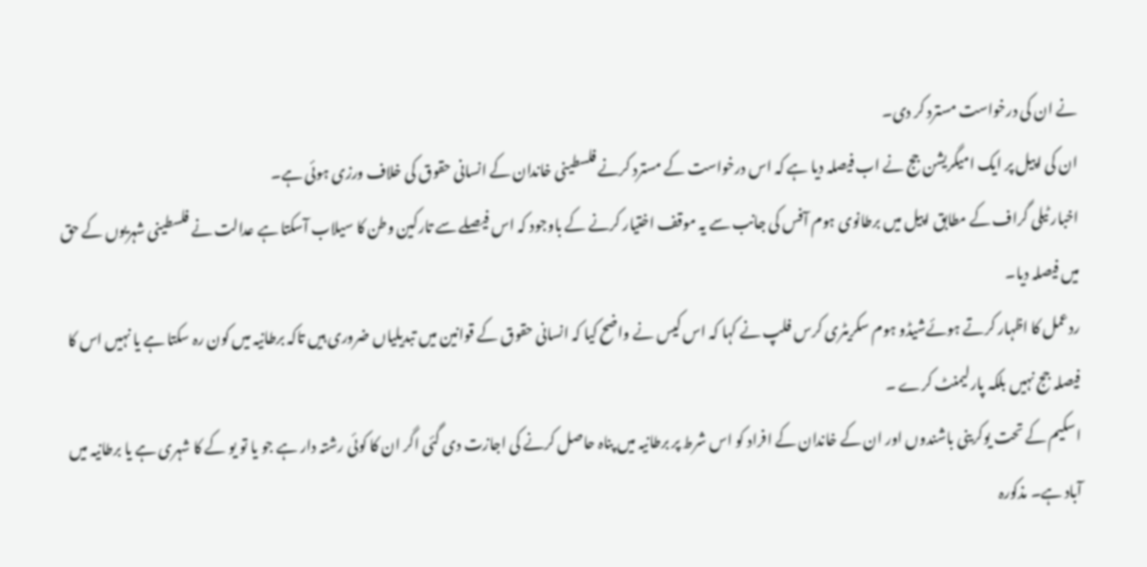نے ان کی درخواست مسترد کر دی۔
ان کی اپیل پر ایک امیگریشن جج نے اب فیصلہ دیا ہے کہ اس درخواست کے مسترد کرنے فلسطینی خاندان کے انسانی حقوق کی خلاف ورزی ہوئی ہے۔
اخبار ٹیلی گراف کے مطابق اپیل میں برطانوی ہوم آفس کی جانب سے یہ موقف اختیار کرنے کے باوجود کہ اس فیصلے سے تارکین وطن کا سیلاب آسکتا ہے عدالت نے فلسطینی شہریوں کے حق میں فیصلہ دیا۔
ردعمل کا اظہار کرتے ہوئےشیڈو ہوم سکریٹری کرس فلپ نے کہا کہ اس کیس نے واضح کیا کہ انسانی حقوق کے قوانین میں تبدیلیاں ضروری ہیں تاکہ برطانیہ میں کون رہ سکتا ہے یا نہیں اس کا فیصلہ جج نہیں بلکہ پارلیمنٹ کرے ۔
اسکیم کے تحت یوکرینی باشندوں اور ان کے خاندان کے افراد کو اس شرط پر برطانیہ میں پناہ حاصل کرنے کی اجازت دی گئی اگر ان کا کوئی رشتہ دار ہے جو یا تو یو کے کا شہری ہے یا برطانیہ میں آباد ہے۔ مذکورہ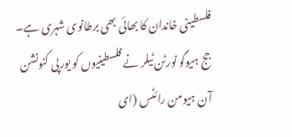فلسطینی خاندان کا بھائی بھی برطانوی شہری ہے۔
جج ہیوگو نورٹن ٹیلر نے فلسطینیوں کو یورپی کنونشن آن ہیومن رائٹس (ای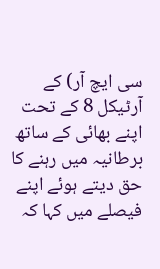سی ایچ آر) کے آرٹیکل 8 کے تحت اپنے بھائی کے ساتھ برطانیہ میں رہنے کا حق دیتے ہوئے اپنے فیصلے میں کہا کہ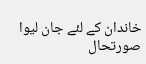خاندان کے لئے جان لیوا صورتحال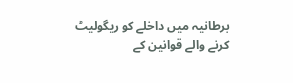برطانیہ میں داخلے کو ریگولیٹ کرنے والے قوانین کے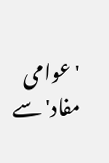'عوامی مفاد' سے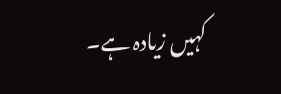کہیں زیادہ ہے۔